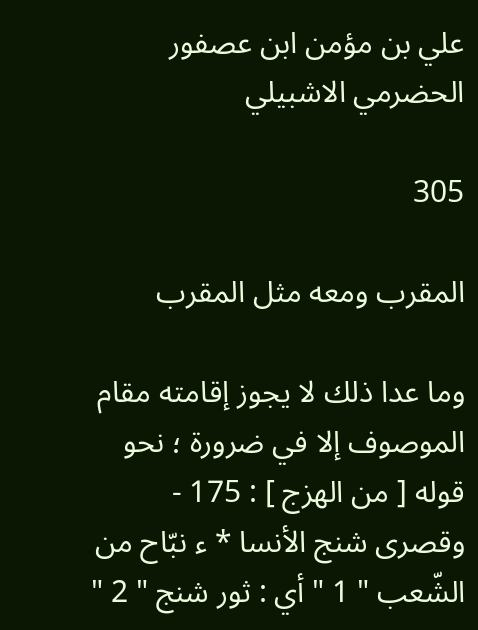علي بن مؤمن ابن عصفور الحضرمي الاشبيلي

305

المقرب ومعه مثل المقرب

وما عدا ذلك لا يجوز إقامته مقام الموصوف إلا في ضرورة ؛ نحو قوله [ من الهزج ] : 175 - وقصرى شنج الأنسا * ء نبّاح من الشّعب " 1 " أي : ثور شنج " 2 "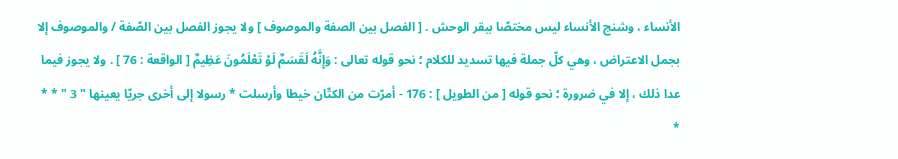الأنساء ، وشنج الأنساء ليس مختصّا ببقر الوحش . [ الفصل بين الصفة والموصوف ] ولا يجوز الفصل بين الصّفة / والموصوف إلا بجمل الاعتراض ، وهي كلّ جملة فيها تسديد للكلام ؛ نحو قوله تعالى : وَإِنَّهُ لَقَسَمٌ لَوْ تَعْلَمُونَ عَظِيمٌ [ الواقعة : 76 ] . ولا يجوز فيما عدا ذلك ، إلا في ضرورة ؛ نحو قوله [ من الطويل ] : 176 - أمرّت من الكتّان خيطا وأرسلت * رسولا إلى أخرى جريّا يعينها " 3 " * * *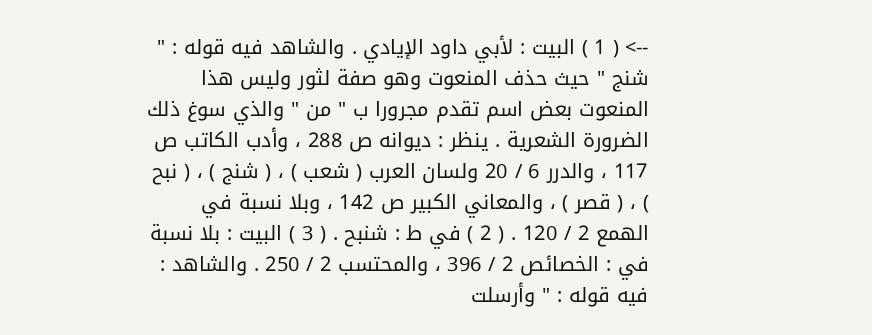--> ( 1 ) البيت : لأبي داود الإيادي . والشاهد فيه قوله : " شنج " حيث حذف المنعوت وهو صفة لثور وليس هذا المنعوت بعض اسم تقدم مجرورا ب " من " والذي سوغ ذلك الضرورة الشعرية . ينظر : ديوانه ص 288 ، وأدب الكاتب ص 117 ، والدرر 6 / 20 ولسان العرب ( شعب ) ، ( شنج ) ، ( نبح ) ، ( قصر ) ، والمعاني الكبير ص 142 ، وبلا نسبة في الهمع 2 / 120 . ( 2 ) في ط : شنبح . ( 3 ) البيت : بلا نسبة في : الخصائص 2 / 396 ، والمحتسب 2 / 250 . والشاهد : فيه قوله : " وأرسلت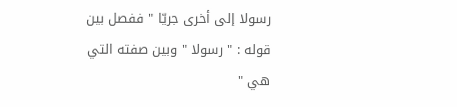رسولا إلى أخرى جريّا " ففصل بين قوله : " رسولا " وبين صفته التي هي "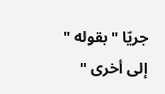جريّا " بقوله " إلى أخرى "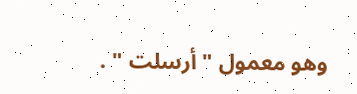وهو معمول " أرسلت " .